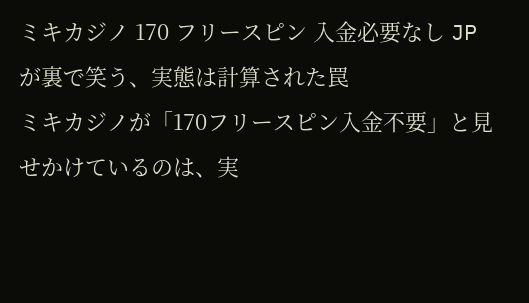ミキカジノ 170 フリースピン 入金必要なし JP が裏で笑う、実態は計算された罠
ミキカジノが「170フリースピン入金不要」と見せかけているのは、実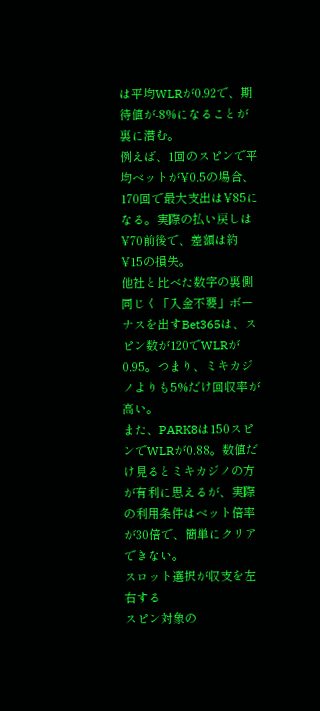は平均WLRが0.92で、期待値が-8%になることが裏に潜む。
例えば、1回のスピンで平均ベットが¥0.5の場合、170回で最大支出は¥85になる。実際の払い戻しは¥70前後で、差額は約¥15の損失。
他社と比べた数字の裏側
同じく「入金不要」ボーナスを出すBet365は、スピン数が120でWLRが0.95。つまり、ミキカジノよりも5%だけ回収率が高い。
また、PARK8は150スピンでWLRが0.88。数値だけ見るとミキカジノの方が有利に思えるが、実際の利用条件はベット倍率が30倍で、簡単にクリアできない。
スロット選択が収支を左右する
スピン対象の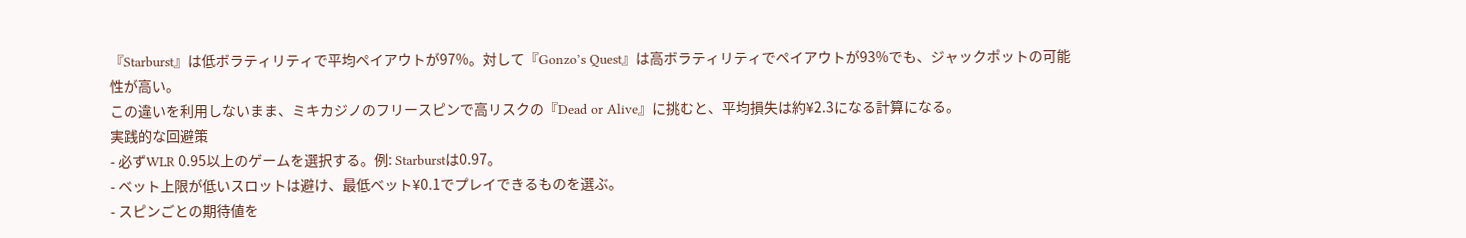『Starburst』は低ボラティリティで平均ペイアウトが97%。対して『Gonzo’s Quest』は高ボラティリティでペイアウトが93%でも、ジャックポットの可能性が高い。
この違いを利用しないまま、ミキカジノのフリースピンで高リスクの『Dead or Alive』に挑むと、平均損失は約¥2.3になる計算になる。
実践的な回避策
- 必ずWLR 0.95以上のゲームを選択する。例: Starburstは0.97。
- ベット上限が低いスロットは避け、最低ベット¥0.1でプレイできるものを選ぶ。
- スピンごとの期待値を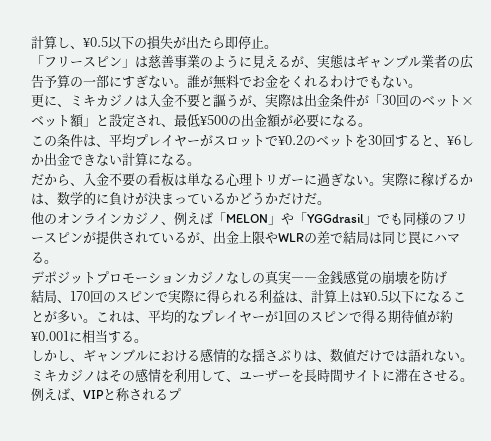計算し、¥0.5以下の損失が出たら即停止。
「フリースピン」は慈善事業のように見えるが、実態はギャンブル業者の広告予算の一部にすぎない。誰が無料でお金をくれるわけでもない。
更に、ミキカジノは入金不要と謳うが、実際は出金条件が「30回のベット×ベット額」と設定され、最低¥500の出金額が必要になる。
この条件は、平均プレイヤーがスロットで¥0.2のベットを30回すると、¥6しか出金できない計算になる。
だから、入金不要の看板は単なる心理トリガーに過ぎない。実際に稼げるかは、数学的に負けが決まっているかどうかだけだ。
他のオンラインカジノ、例えば「MELON」や「YGGdrasil」でも同様のフリースピンが提供されているが、出金上限やWLRの差で結局は同じ罠にハマる。
デポジットプロモーションカジノなしの真実――金銭感覚の崩壊を防げ
結局、170回のスピンで実際に得られる利益は、計算上は¥0.5以下になることが多い。これは、平均的なプレイヤーが1回のスピンで得る期待値が約¥0.001に相当する。
しかし、ギャンブルにおける感情的な揺さぶりは、数値だけでは語れない。ミキカジノはその感情を利用して、ユーザーを長時間サイトに滞在させる。
例えば、VIPと称されるプ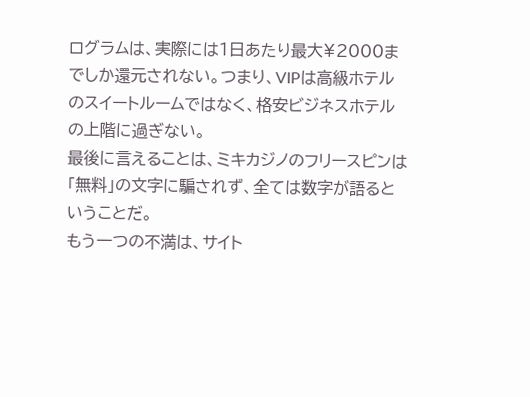ログラムは、実際には1日あたり最大¥2000までしか還元されない。つまり、VIPは高級ホテルのスイートルームではなく、格安ビジネスホテルの上階に過ぎない。
最後に言えることは、ミキカジノのフリースピンは「無料」の文字に騙されず、全ては数字が語るということだ。
もう一つの不満は、サイト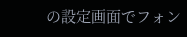の設定画面でフォン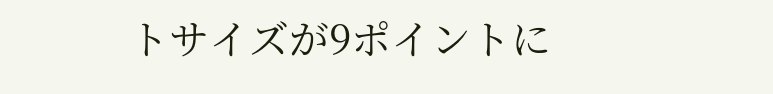トサイズが9ポイントに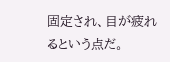固定され、目が疲れるという点だ。